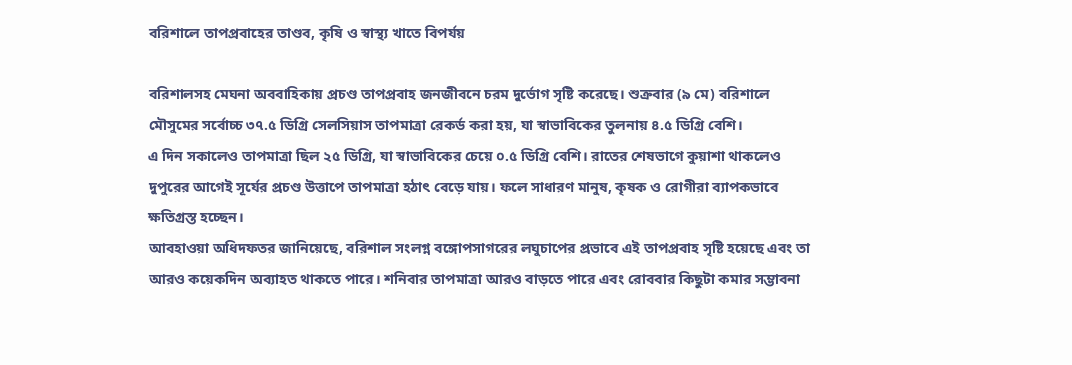বরিশালে তাপপ্রবাহের তাণ্ডব, কৃষি ও স্বাস্থ্য খাতে বিপর্যয়

বরিশালসহ মেঘনা অববাহিকায় প্রচণ্ড তাপপ্রবাহ জনজীবনে চরম দুর্ভোগ সৃষ্টি করেছে। শুক্রবার (৯ মে) বরিশালে মৌসুমের সর্বোচ্চ ৩৭.৫ ডিগ্রি সেলসিয়াস তাপমাত্রা রেকর্ড করা হয়, যা স্বাভাবিকের তুলনায় ৪.৫ ডিগ্রি বেশি।
এ দিন সকালেও তাপমাত্রা ছিল ২৫ ডিগ্রি, যা স্বাভাবিকের চেয়ে ০.৫ ডিগ্রি বেশি। রাতের শেষভাগে কুয়াশা থাকলেও দুপুরের আগেই সূর্যের প্রচণ্ড উত্তাপে তাপমাত্রা হঠাৎ বেড়ে যায়। ফলে সাধারণ মানুষ, কৃষক ও রোগীরা ব্যাপকভাবে ক্ষতিগ্রস্ত হচ্ছেন।
আবহাওয়া অধিদফতর জানিয়েছে, বরিশাল সংলগ্ন বঙ্গোপসাগরের লঘুচাপের প্রভাবে এই তাপপ্রবাহ সৃষ্টি হয়েছে এবং তা আরও কয়েকদিন অব্যাহত থাকতে পারে। শনিবার তাপমাত্রা আরও বাড়তে পারে এবং রোববার কিছুটা কমার সম্ভাবনা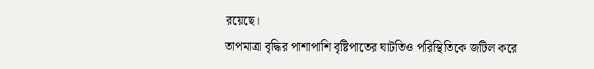রয়েছে।
তাপমাত্রা বৃদ্ধির পাশাপাশি বৃষ্টিপাতের ঘাটতিও পরিস্থিতিকে জটিল করে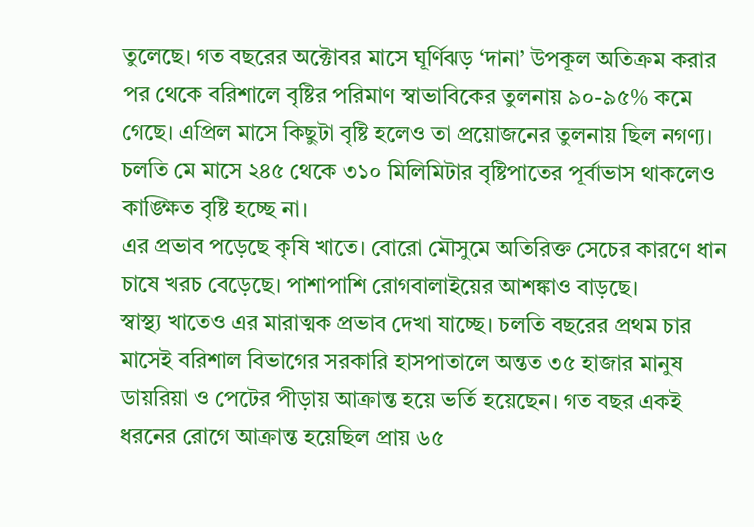তুলেছে। গত বছরের অক্টোবর মাসে ঘূর্ণিঝড় ‘দানা’ উপকূল অতিক্রম করার পর থেকে বরিশালে বৃষ্টির পরিমাণ স্বাভাবিকের তুলনায় ৯০-৯৫% কমে গেছে। এপ্রিল মাসে কিছুটা বৃষ্টি হলেও তা প্রয়োজনের তুলনায় ছিল নগণ্য। চলতি মে মাসে ২৪৫ থেকে ৩১০ মিলিমিটার বৃষ্টিপাতের পূর্বাভাস থাকলেও কাঙ্ক্ষিত বৃষ্টি হচ্ছে না।
এর প্রভাব পড়েছে কৃষি খাতে। বোরো মৌসুমে অতিরিক্ত সেচের কারণে ধান চাষে খরচ বেড়েছে। পাশাপাশি রোগবালাইয়ের আশঙ্কাও বাড়ছে।
স্বাস্থ্য খাতেও এর মারাত্মক প্রভাব দেখা যাচ্ছে। চলতি বছরের প্রথম চার মাসেই বরিশাল বিভাগের সরকারি হাসপাতালে অন্তত ৩৫ হাজার মানুষ ডায়রিয়া ও পেটের পীড়ায় আক্রান্ত হয়ে ভর্তি হয়েছেন। গত বছর একই ধরনের রোগে আক্রান্ত হয়েছিল প্রায় ৬৫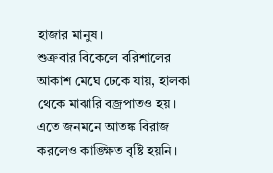হাজার মানুষ।
শুক্রবার বিকেলে বরিশালের আকাশ মেঘে ঢেকে যায়, হালকা থেকে মাঝারি বজ্রপাতও হয়। এতে জনমনে আতঙ্ক বিরাজ করলেও কাঙ্ক্ষিত বৃষ্টি হয়নি।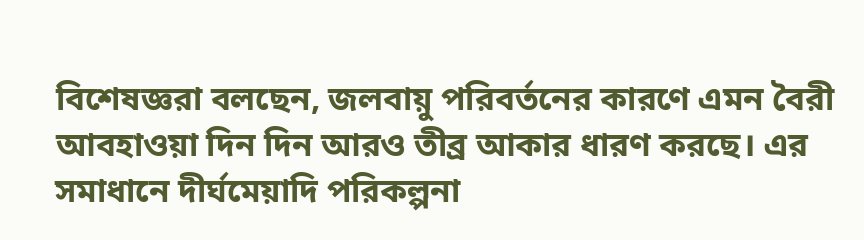বিশেষজ্ঞরা বলছেন, জলবায়ু পরিবর্তনের কারণে এমন বৈরী আবহাওয়া দিন দিন আরও তীব্র আকার ধারণ করছে। এর সমাধানে দীর্ঘমেয়াদি পরিকল্পনা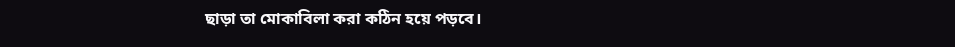ছাড়া তা মোকাবিলা করা কঠিন হয়ে পড়বে।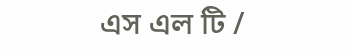এস এল টি /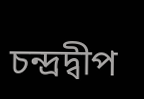চন্দ্রদ্বীপ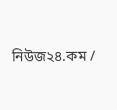নিউজ২৪.কম /